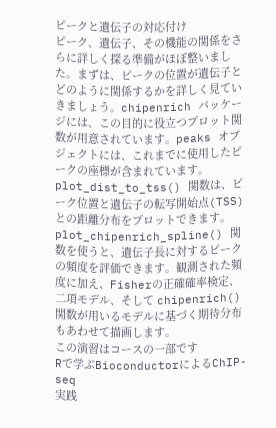ピークと遺伝子の対応付け
ピーク、遺伝子、その機能の関係をさらに詳しく探る準備がほぼ整いました。まずは、ピークの位置が遺伝子とどのように関係するかを詳しく見ていきましょう。chipenrich パッケージには、この目的に役立つプロット関数が用意されています。peaks オブジェクトには、これまでに使用したピークの座標が含まれています。plot_dist_to_tss() 関数は、ピーク位置と遺伝子の転写開始点(TSS)との距離分布をプロットできます。
plot_chipenrich_spline() 関数を使うと、遺伝子長に対するピークの頻度を評価できます。観測された頻度に加え、Fisherの正確確率検定、二項モデル、そして chipenrich() 関数が用いるモデルに基づく期待分布もあわせて描画します。
この演習はコースの一部です
Rで学ぶBioconductorによるChIP-seq
実践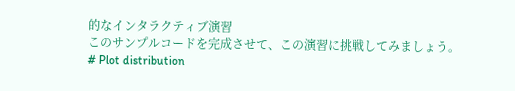的なインタラクティブ演習
このサンプルコードを完成させて、この演習に挑戦してみましょう。
# Plot distribution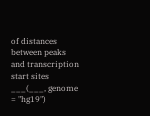of distances between peaks and transcription start sites
___(___, genome = "hg19")